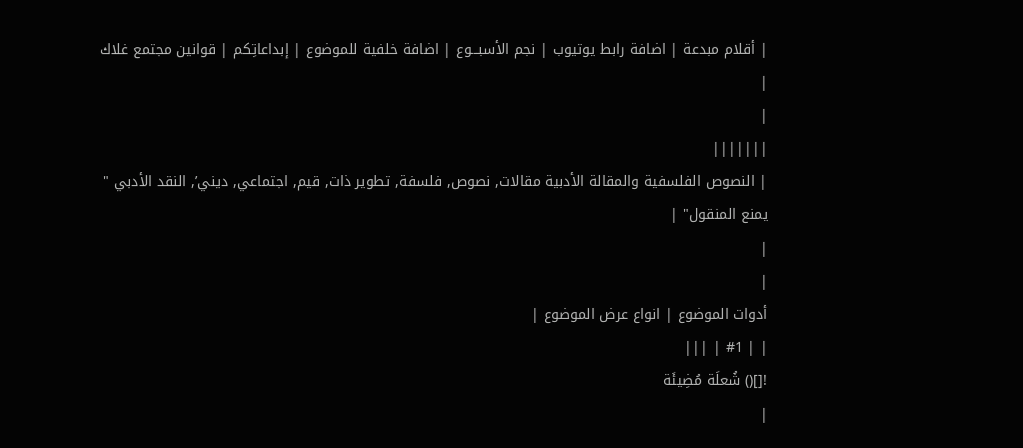| أقلام مبدعة | اضافة رابط يوتيوب | نجم الأسبـــوع | اضافة خلفية للموضوع | إبداعاتِكم | قوانين مجتمع غلاك |
|
|||||||
| النصوص الفلسفية والمقالة الأدبية مقالات, نصوص, فلسفة, تطوير ذات, قيم, اجتماعي, ديني’, النقد الأدبي " يمنع المنقول" |
|
|
أدوات الموضوع | انواع عرض الموضوع |
| | #1 | |||
![]() شُعلَة مُضِيئَة
|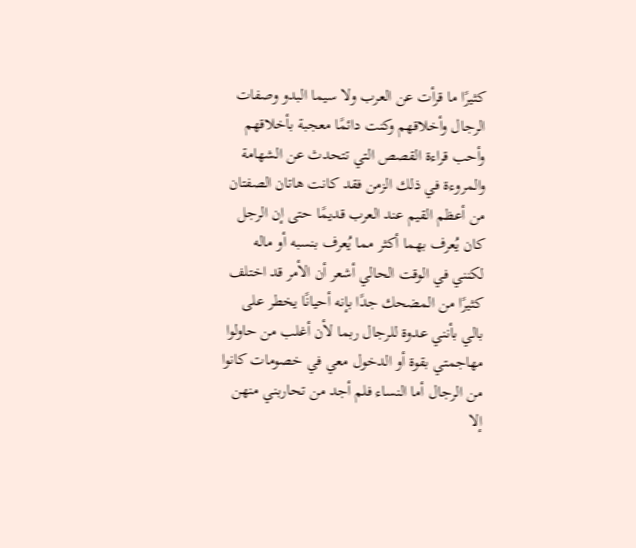كثيرًا ما قرأت عن العرب ولا سيما البدو وصفات الرجال وأخلاقهم وكنت دائمًا معجبة بأخلاقهم وأحب قراءة القصص التي تتحدث عن الشهامة والمروءة في ذلك الزمن فقد كانت هاتان الصفتان من أعظم القيم عند العرب قديمًا حتى إن الرجل كان يُعرف بهما أكثر مما يُعرف بنسبه أو ماله لكنني في الوقت الحالي أشعر أن الأمر قد اختلف كثيرًا من المضحك جدًا بإنه أحيانًا يخطر على بالي بأنني عدوة للرجال ربما لأن أغلب من حاولوا مهاجمتي بقوة أو الدخول معي في خصومات كانوا من الرجال أما النساء فلم أجد من تحاربني منهن إلا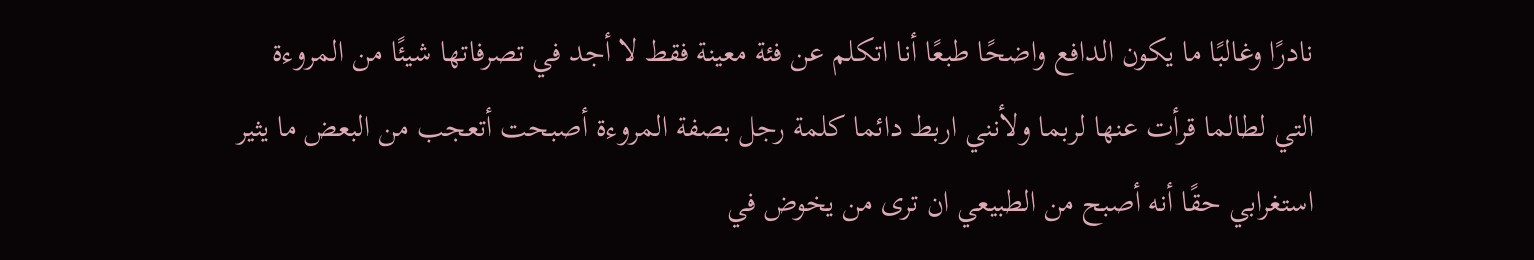نادرًا وغالبًا ما يكون الدافع واضحًا طبعًا أنا اتكلم عن فئة معينة فقط لا أجد في تصرفاتها شيئًا من المروءة التي لطالما قرأت عنها لربما ولأنني اربط دائما كلمة رجل بصفة المروءة أصبحت أتعجب من البعض ما يثير استغرابي حقًا أنه أصبح من الطبيعي ان ترى من يخوض في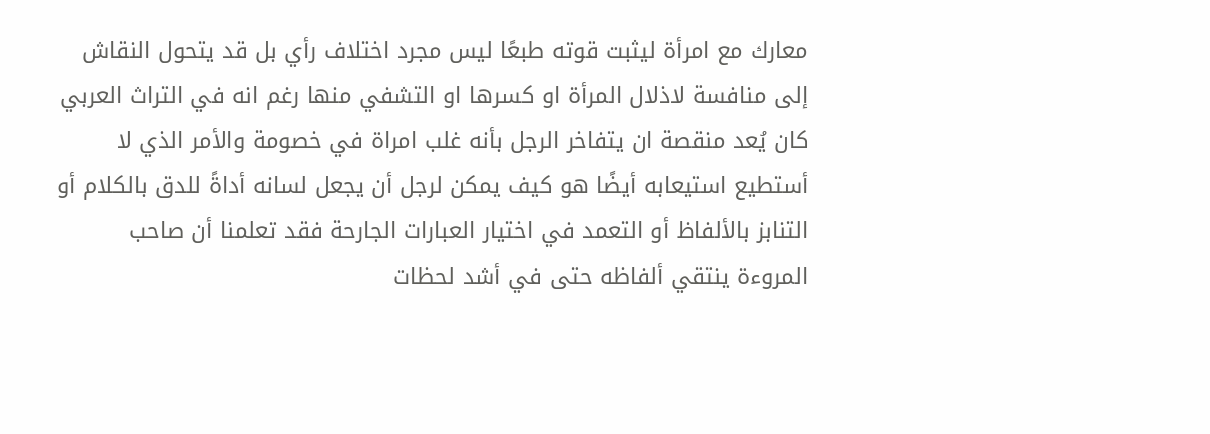معارك مع امرأة ليثبت قوته طبعًا ليس مجرد اختلاف رأي بل قد يتحول النقاش إلى منافسة لاذلال المرأة او كسرها او التشفي منها رغم انه في التراث العربي كان يُعد منقصة ان يتفاخر الرجل بأنه غلب امراة في خصومة والأمر الذي لا أستطيع استيعابه أيضًا هو كيف يمكن لرجل أن يجعل لسانه أداةً للدق بالكلام أو التنابز بالألفاظ أو التعمد في اختيار العبارات الجارحة فقد تعلمنا أن صاحب المروءة ينتقي ألفاظه حتى في أشد لحظات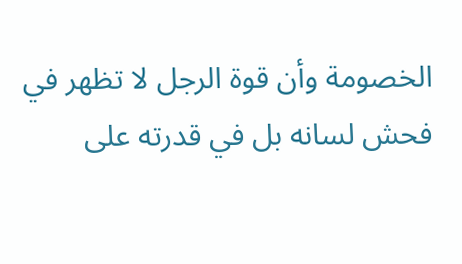الخصومة وأن قوة الرجل لا تظهر في فحش لسانه بل في قدرته على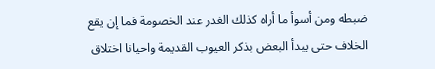ضبطه ومن أسوأ ما أراه كذلك الغدر عند الخصومة فما إن يقع الخلاف حتى يبدأ البعض بذكر العيوب القديمة واحيانا اختلاق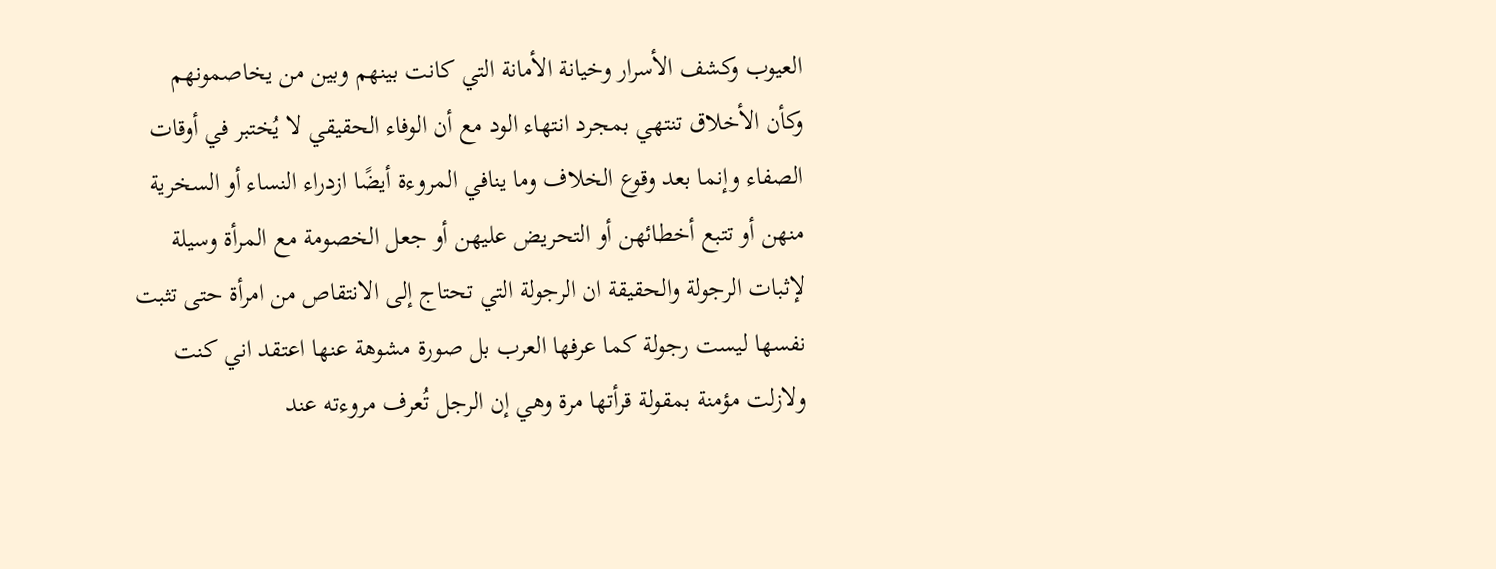العيوب وكشف الأسرار وخيانة الأمانة التي كانت بينهم وبين من يخاصمونهم وكأن الأخلاق تنتهي بمجرد انتهاء الود مع أن الوفاء الحقيقي لا يُختبر في أوقات الصفاء وإنما بعد وقوع الخلاف وما ينافي المروءة أيضًا ازدراء النساء أو السخرية منهن أو تتبع أخطائهن أو التحريض عليهن أو جعل الخصومة مع المرأة وسيلة لإثبات الرجولة والحقيقة ان الرجولة التي تحتاج إلى الانتقاص من امرأة حتى تثبت نفسها ليست رجولة كما عرفها العرب بل صورة مشوهة عنها اعتقد اني كنت ولازلت مؤمنة بمقولة قرأتها مرة وهي إن الرجل تُعرف مروءته عند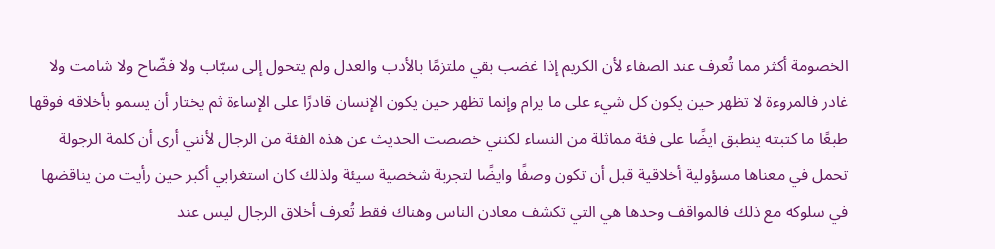الخصومة أكثر مما تُعرف عند الصفاء لأن الكريم إذا غضب بقي ملتزمًا بالأدب والعدل ولم يتحول إلى سبّاب ولا فضّاح ولا شامت ولا غادر فالمروءة لا تظهر حين يكون كل شيء على ما يرام وإنما تظهر حين يكون الإنسان قادرًا على الإساءة ثم يختار أن يسمو بأخلاقه فوقها طبعًا ما كتبته ينطبق ايضًا على فئة مماثلة من النساء لكنني خصصت الحديث عن هذه الفئة من الرجال لأنني أرى أن كلمة الرجولة تحمل في معناها مسؤولية أخلاقية قبل أن تكون وصفًا وايضًا لتجربة شخصية سيئة ولذلك كان استغرابي أكبر حين رأيت من يناقضها في سلوكه مع ذلك فالمواقف وحدها هي التي تكشف معادن الناس وهناك فقط تُعرف أخلاق الرجال ليس عند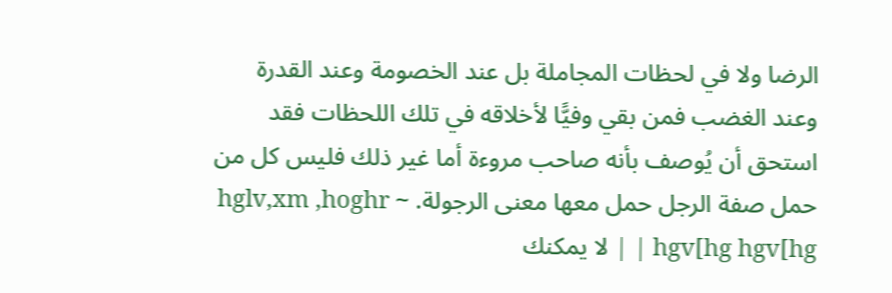الرضا ولا في لحظات المجاملة بل عند الخصومة وعند القدرة وعند الغضب فمن بقي وفيًّا لأخلاقه في تلك اللحظات فقد استحق أن يُوصف بأنه صاحب مروءة أما غير ذلك فليس كل من حمل صفة الرجل حمل معها معنى الرجولة. ~ hglv,xm ,hoghr hgv[hg hgv[hg | | لا يمكنك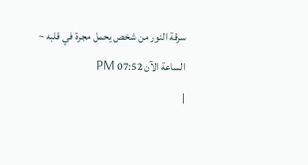سرقة النور من شخص يحمل مجرة في قلبه ~
الساعة الآن 07:52 PM
|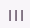|||